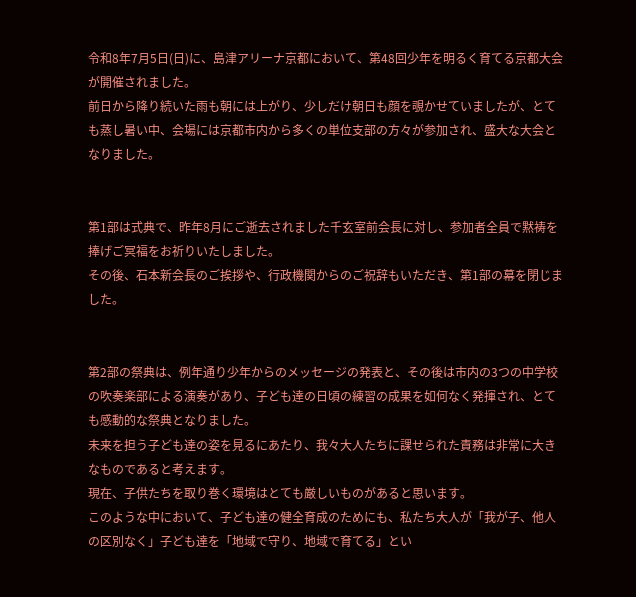令和8年7月5日(日)に、島津アリーナ京都において、第48回少年を明るく育てる京都大会が開催されました。
前日から降り続いた雨も朝には上がり、少しだけ朝日も顔を覗かせていましたが、とても蒸し暑い中、会場には京都市内から多くの単位支部の方々が参加され、盛大な大会となりました。


第1部は式典で、昨年8月にご逝去されました千玄室前会長に対し、参加者全員で黙祷を捧げご冥福をお祈りいたしました。
その後、石本新会長のご挨拶や、行政機関からのご祝辞もいただき、第1部の幕を閉じました。


第2部の祭典は、例年通り少年からのメッセージの発表と、その後は市内の3つの中学校の吹奏楽部による演奏があり、子ども達の日頃の練習の成果を如何なく発揮され、とても感動的な祭典となりました。
未来を担う子ども達の姿を見るにあたり、我々大人たちに課せられた責務は非常に大きなものであると考えます。
現在、子供たちを取り巻く環境はとても厳しいものがあると思います。
このような中において、子ども達の健全育成のためにも、私たち大人が「我が子、他人の区別なく」子ども達を「地域で守り、地域で育てる」とい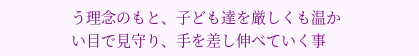う理念のもと、子ども達を厳しくも温かい目で見守り、手を差し伸べていく事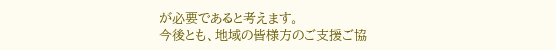が必要であると考えます。
今後とも、地域の皆様方のご支援ご協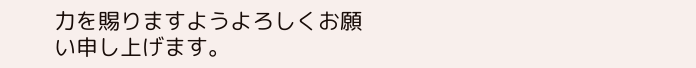力を賜りますようよろしくお願い申し上げます。